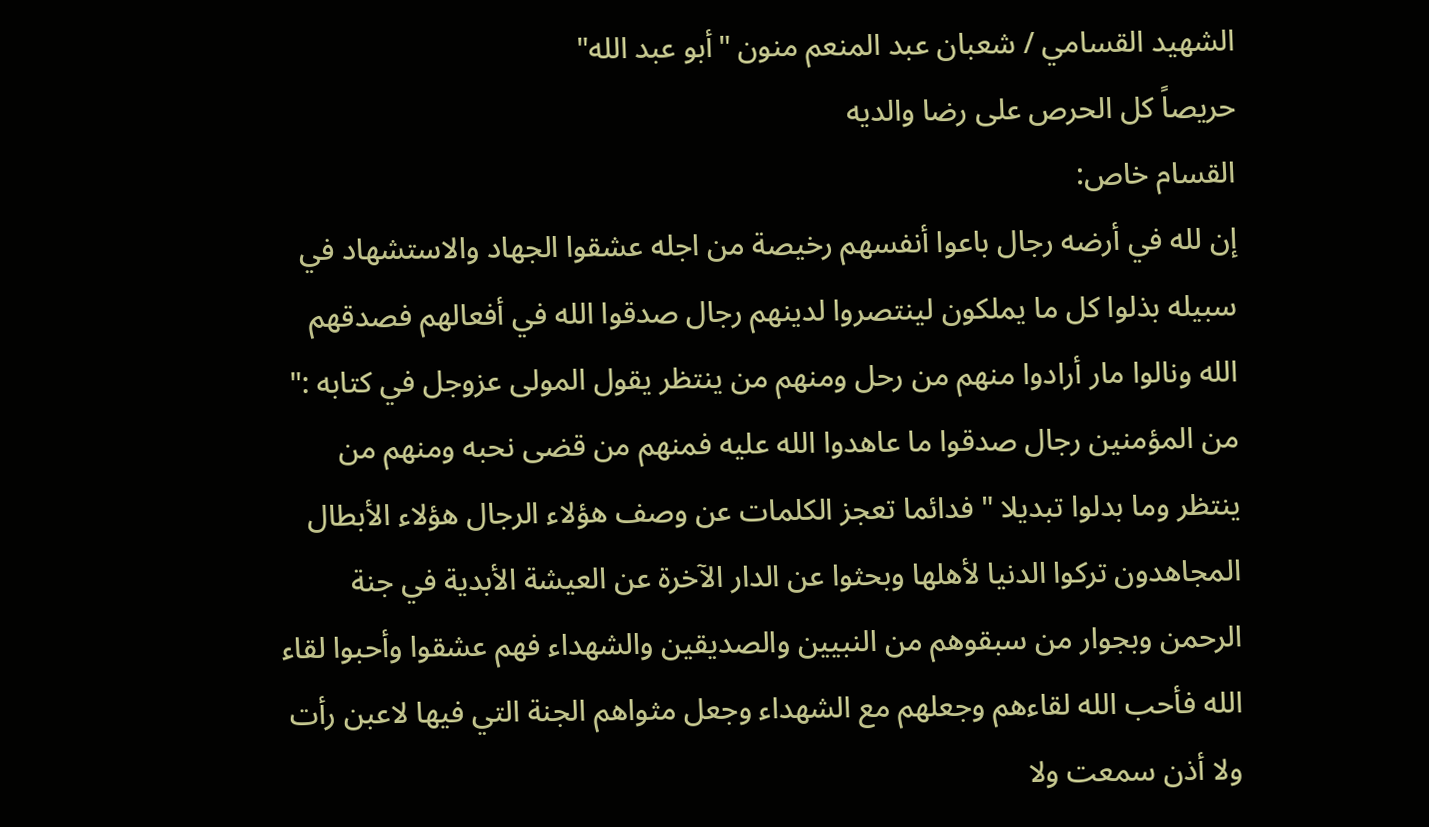الشهيد القسامي / شعبان عبد المنعم منون "أبو عبد الله"
حريصاً كل الحرص على رضا والديه
القسام خاص:
إن لله في أرضه رجال باعوا أنفسهم رخيصة من اجله عشقوا الجهاد والاستشهاد في سبيله بذلوا كل ما يملكون لينتصروا لدينهم رجال صدقوا الله في أفعالهم فصدقهم الله ونالوا مار أرادوا منهم من رحل ومنهم من ينتظر يقول المولى عزوجل في كتابه :" من المؤمنين رجال صدقوا ما عاهدوا الله عليه فمنهم من قضى نحبه ومنهم من ينتظر وما بدلوا تبديلا " فدائما تعجز الكلمات عن وصف هؤلاء الرجال هؤلاء الأبطال المجاهدون تركوا الدنيا لأهلها وبحثوا عن الدار الآخرة عن العيشة الأبدية في جنة الرحمن وبجوار من سبقوهم من النبيين والصديقين والشهداء فهم عشقوا وأحبوا لقاء الله فأحب الله لقاءهم وجعلهم مع الشهداء وجعل مثواهم الجنة التي فيها لاعبن رأت ولا أذن سمعت ولا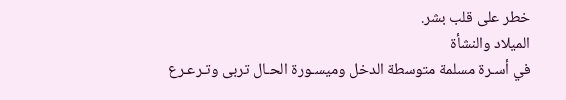خطر على قلب بشر.
الميلاد والنشأة
في أسـرة مسلمة متوسطة الدخل وميسـورة الحـال تربى وتـرعـرع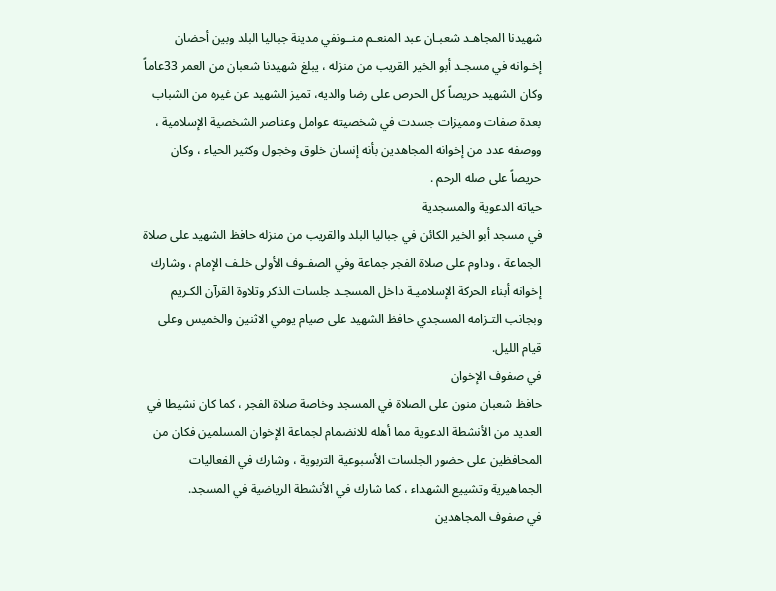شهيدنا المجاهـد شعبـان عبد المنعـم منــونفي مدينة جباليا البلد وبين أحضان إخـوانه في مسجـد أبو الخير القريب من منزله ، يبلغ شهيدنا شعبان من العمر 33عاماً وكان الشهيد حريصاً كل الحرص على رضا والديه، تميز الشهيد عن غيره من الشباب بعدة صفات ومميزات جسدت في شخصيته عوامل وعناصر الشخصية الإسلامية ، ووصفه عدد من إخوانه المجاهدين بأنه إنسان خلوق وخجول وكثير الحياء ، وكان حريصاً على صله الرحم .
حياته الدعوية والمسجدية
في مسجد أبو الخير الكائن في جباليا البلد والقريب من منزله حافظ الشهيد على صلاة الجماعة ، وداوم على صلاة الفجر جماعة وفي الصفـوف الأولى خلـف الإمام ، وشارك إخوانه أبناء الحركة الإسلاميـة داخل المسجـد جلسات الذكر وتلاوة القرآن الكـريم وبجانب التـزامه المسجدي حافظ الشهيد على صيام يومي الاثنين والخميس وعلى قيام الليل.
في صفوف الإخوان
حافظ شعبان منون على الصلاة في المسجد وخاصة صلاة الفجر ، كما كان نشيطا في العديد من الأنشطة الدعوية مما أهله للانضمام لجماعة الإخوان المسلمين فكان من المحافظين على حضور الجلسات الأسبوعية التربوية ، وشارك في الفعاليات الجماهيرية وتشييع الشهداء ، كما شارك في الأنشطة الرياضية في المسجد.
في صفوف المجاهدين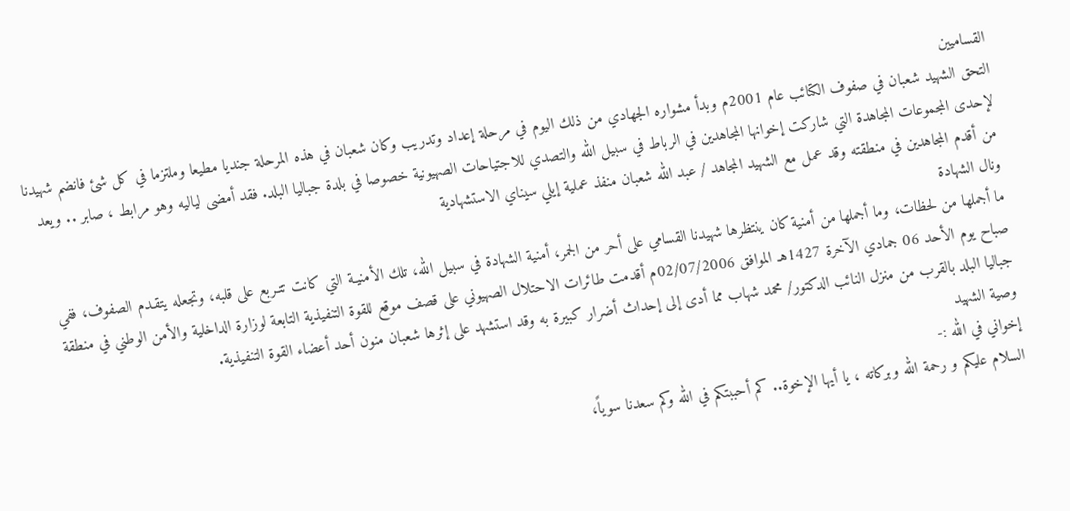القساميين
التحق الشهيد شعبان في صفوف الكتائب عام 2001م وبدأ مشواره الجهادي من ذلك اليوم في مرحلة إعداد وتدريب وكان شعبان في هذه المرحلة جنديا مطيعا وملتزما في كل شئ فانضم شهيدنا لإحدى المجموعات المجاهدة التي شاركت إخوانها المجاهدين في الرباط في سبيل الله والتصدي للاجتياحات الصهيونية خصوصا في بلدة جباليا البلد. فقد أمضى لياليه وهو مرابط ، صابر .. ويعد من أقدم المجاهدين في منطقته وقد عمل مع الشهيد المجاهد / عبد الله شعبان منفذ عملية إيلي سيناي الاستشهادية
ونال الشهادة
ما أجملها من لحظات، وما أجملها من أمنية كان ينتظرها شهيدنا القسامي على أحر من الجمر، أمنية الشهادة في سبيل الله، تلك الأمنيـة التي كانت تتـربع على قلبه، وتجعله يتقـدم الصفوف، ففي صباح يوم الأحد 06 جمادي الآخرة 1427هـ الموافق 02/07/2006م أقدمت طائرات الاحتلال الصهيوني على قصف موقع للقوة التنفيذية التابعة لوزارة الداخلية والأمن الوطني في منطقة جباليا البلد بالقرب من منزل النائب الدكتور/ محمد شهاب مما أدى إلى إحداث أضرار كبيرة به وقد استشهد على إثرها شعبان منون أحد أعضاء القوة التنفيذية.
وصية الشهيد
إخواني في الله :-
السلام عليكم و رحمة الله وبركاته ، يا أيها الإخوة.. كم أحببتكم في الله وكم سعدنا سوياً،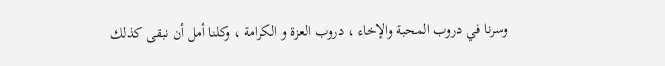وسرنا في دروب المحبة والإخاء ، دروب العزة و الكرامة ، وكلنا أمل أن نبقى كذلك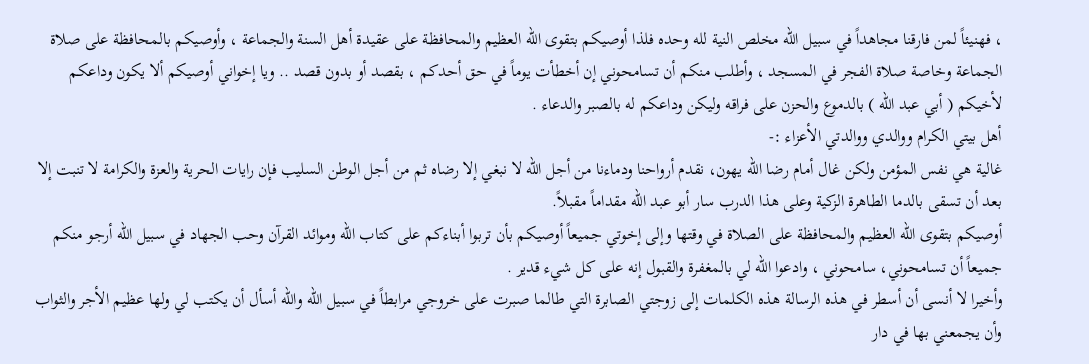، فهنيئاً لمن فارقنا مجاهداً في سبيل الله مخلص النية لله وحده فلذا أوصيكم بتقوى الله العظيم والمحافظة على عقيدة أهل السنة والجماعة ، وأوصيكم بالمحافظة على صلاة الجماعة وخاصة صلاة الفجر في المسجد ، وأطلب منكم أن تسامحوني إن أخطأت يوماً في حق أحدكم ، بقصد أو بدون قصد .. ويا إخواني أوصيكم ألا يكون وداعكم لأخيكم ( أبي عبد الله ) بالدموع والحزن على فراقه وليكن وداعكم له بالصبر والدعاء .
أهل بيتي الكرام ووالدي ووالدتي الأعزاء :-
غالية هي نفس المؤمن ولكن غال أمام رضا الله يهون، نقدم أرواحنا ودماءنا من أجل الله لا نبغي إلا رضاه ثم من أجل الوطن السليب فإن رايات الحرية والعزة والكرامة لا تنبت إلا بعد أن تسقى بالدما الطاهرة الزكية وعلى هذا الدرب سار أبو عبد الله مقداماً مقبلاً.
أوصيكم بتقوى الله العظيم والمحافظة على الصلاة في وقتها وإلى إخوتي جميعاً أوصيكم بأن تربوا أبناءكم على كتاب الله وموائد القرآن وحب الجهاد في سبيل الله أرجو منكم جميعاً أن تسامحوني، سامحوني ، وادعوا الله لي بالمغفرة والقبول إنه على كل شيء قدير .
وأخيرا لا أنسى أن أسطر في هذه الرسالة هذه الكلمات إلى زوجتي الصابرة التي طالما صبرت على خروجي مرابطاً في سبيل الله والله أسأل أن يكتب لي ولها عظيم الأجر والثواب وأن يجمعني بها في دار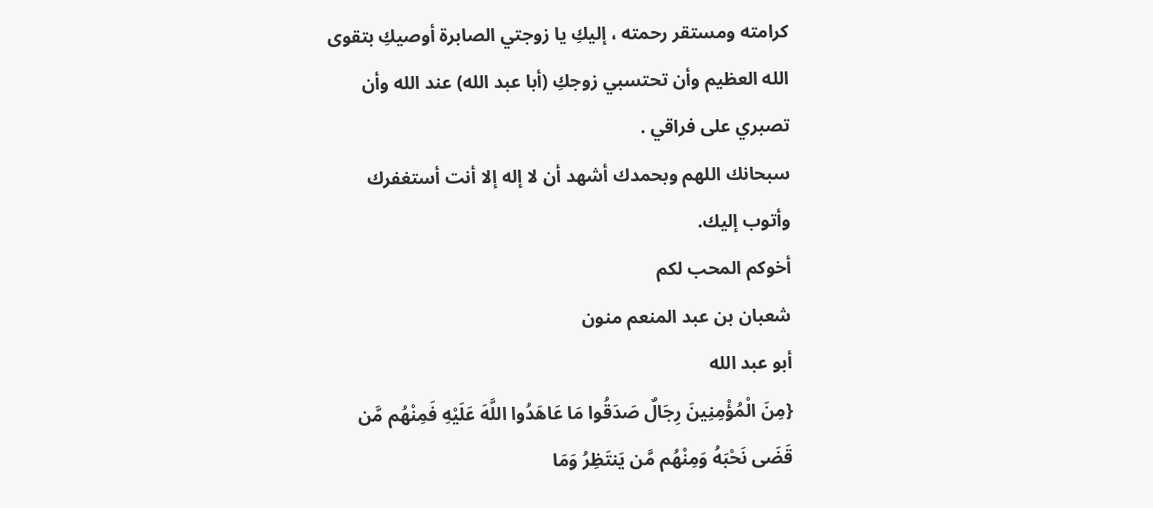كرامته ومستقر رحمته ، إليكِ يا زوجتي الصابرة أوصيكِ بتقوى الله العظيم وأن تحتسبي زوجكِ (أبا عبد الله) عند الله وأن تصبري على فراقي .
سبحانك اللهم وبحمدك أشهد أن لا إله إلا أنت أستغفرك وأتوب إليك.
أخوكم المحب لكم
شعبان بن عبد المنعم منون
أبو عبد الله
{مِنَ الْمُؤْمِنِينَ رِجَالٌ صَدَقُوا مَا عَاهَدُوا اللَّهَ عَلَيْهِ فَمِنْهُم مَّن قَضَى نَحْبَهُ وَمِنْهُم مَّن يَنتَظِرُ وَمَا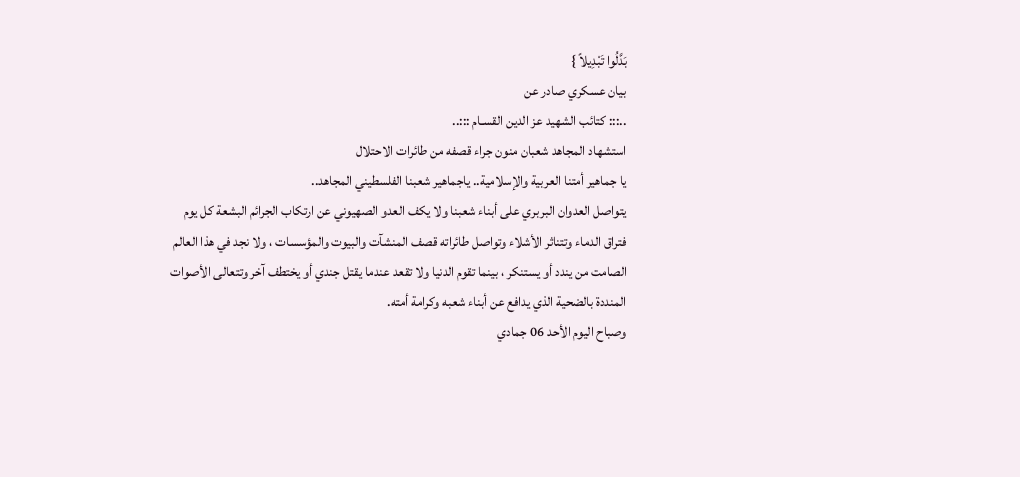بَدَّلُوا تَبْدِيلاً }
بيان عسكري صادر عن
..::: كتائب الشهيد عز الدين القسـام :::..
استشهاد المجاهد شعبان منون جراء قصفه من طائرات الاحتلال
يا جماهير أمتنا العربية والإسلامية.. ياجماهير شعبنا الفلسطيني المجاهد..
يتواصل العدوان البربري على أبناء شعبنا ولا يكف العدو الصهيوني عن ارتكاب الجرائم البشعة كل يوم فتراق الدماء وتتناثر الأشلاء وتواصل طائراته قصف المنشآت والبيوت والمؤسسات ، ولا نجد في هذا العالم الصامت من يندد أو يستنكر ، بينما تقوم الدنيا ولا تقعد عندما يقتل جندي أو يختطف آخر وتتعالى الأصوات المنددة بالضحية الذي يدافع عن أبناء شعبه وكرامة أمته.
وصباح اليوم الأحد 06 جمادي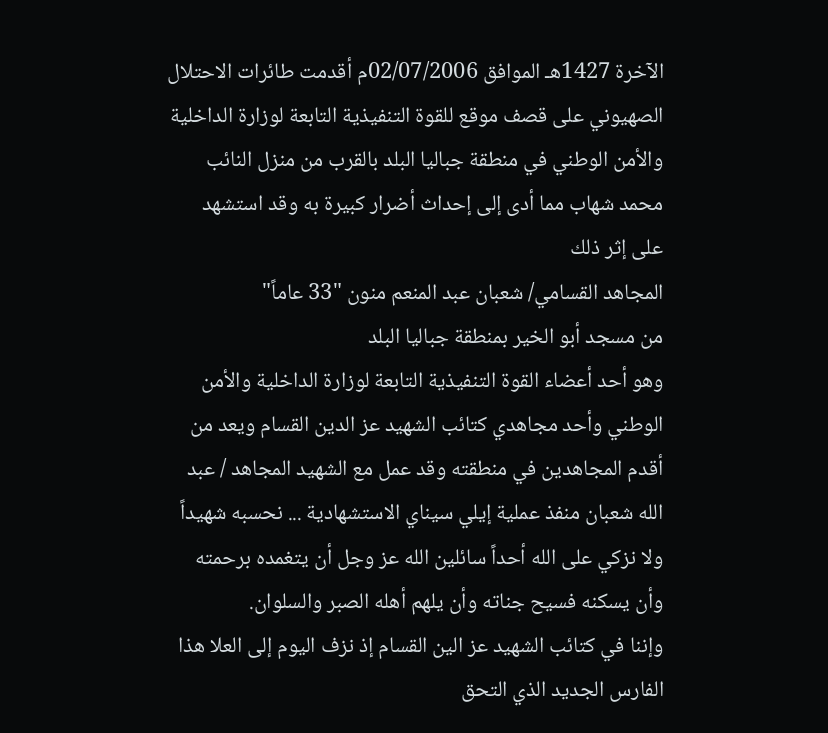الآخرة 1427هـ الموافق 02/07/2006م أقدمت طائرات الاحتلال الصهيوني على قصف موقع للقوة التنفيذية التابعة لوزارة الداخلية والأمن الوطني في منطقة جباليا البلد بالقرب من منزل النائب محمد شهاب مما أدى إلى إحداث أضرار كبيرة به وقد استشهد على إثر ذلك
المجاهد القسامي/ شعبان عبد المنعم منون "33 عاماً"
من مسجد أبو الخير بمنطقة جباليا البلد
وهو أحد أعضاء القوة التنفيذية التابعة لوزارة الداخلية والأمن الوطني وأحد مجاهدي كتائب الشهيد عز الدين القسام ويعد من أقدم المجاهدين في منطقته وقد عمل مع الشهيد المجاهد / عبد الله شعبان منفذ عملية إيلي سيناي الاستشهادية ... نحسبه شهيداً ولا نزكي على الله أحداً سائلين الله عز وجل أن يتغمده برحمته وأن يسكنه فسيح جناته وأن يلهم أهله الصبر والسلوان.
وإننا في كتائب الشهيد عز الين القسام إذ نزف اليوم إلى العلا هذا الفارس الجديد الذي التحق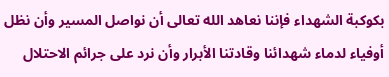بكوكبة الشهداء فإننا نعاهد الله تعالى أن نواصل المسير وأن نظل أوفياء لدماء شهدائنا وقادتنا الأبرار وأن نرد على جرائم الاحتلال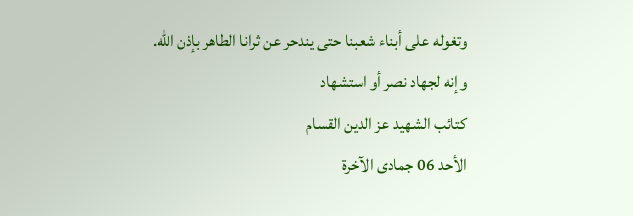وتغوله على أبناء شعبنا حتى يندحر عن ثرانا الطاهر بإذن الله.
وإنه لجهاد نصر أو استشهاد
كتائب الشهيد عز الدين القسام
الأحد 06 جمادى الآخرة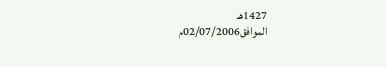1427هـ
الموافق02/07/2006م